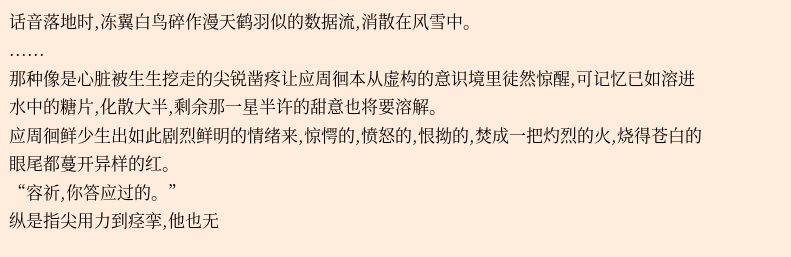话音落地时,冻翼白鸟碎作漫天鹤羽似的数据流,消散在风雪中。
......
那种像是心脏被生生挖走的尖锐凿疼让应周徊本从虚构的意识境里徒然惊醒,可记忆已如溶进水中的糖片,化散大半,剩余那一星半许的甜意也将要溶解。
应周徊鲜少生出如此剧烈鲜明的情绪来,惊愕的,愤怒的,恨拗的,焚成一把灼烈的火,烧得苍白的眼尾都蔓开异样的红。
“容祈,你答应过的。”
纵是指尖用力到痉挛,他也无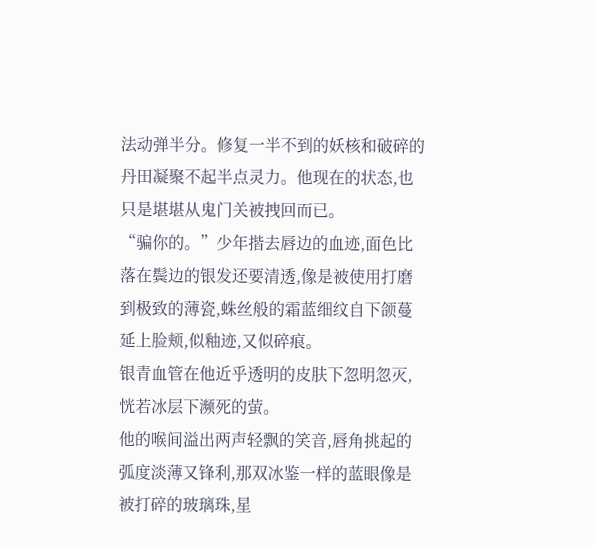法动弹半分。修复一半不到的妖核和破碎的丹田凝聚不起半点灵力。他现在的状态,也只是堪堪从鬼门关被拽回而已。
“骗你的。”少年揩去唇边的血迹,面色比落在鬓边的银发还要清透,像是被使用打磨到极致的薄瓷,蛛丝般的霜蓝细纹自下颌蔓延上脸颊,似釉迹,又似碎痕。
银青血管在他近乎透明的皮肤下忽明忽灭,恍若冰层下濒死的萤。
他的喉间溢出两声轻飘的笑音,唇角挑起的弧度淡薄又锋利,那双冰鉴一样的蓝眼像是被打碎的玻璃珠,星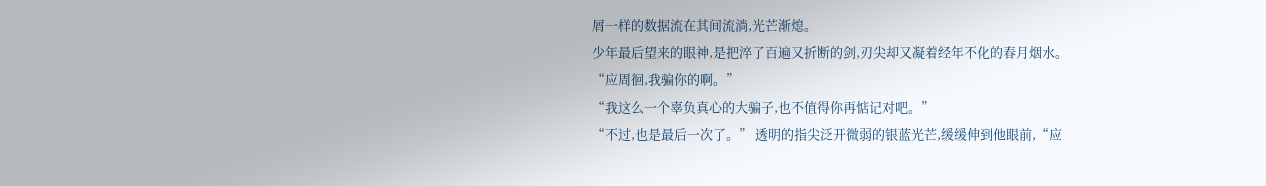屑一样的数据流在其间流淌,光芒渐熄。
少年最后望来的眼神,是把淬了百遍又折断的剑,刃尖却又凝着经年不化的春月烟水。
“应周徊,我骗你的啊。”
“我这么一个辜负真心的大骗子,也不值得你再惦记对吧。”
“不过,也是最后一次了。” 透明的指尖泛开微弱的银蓝光芒,缓缓伸到他眼前,“应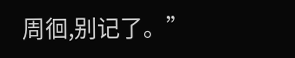周徊,别记了。”